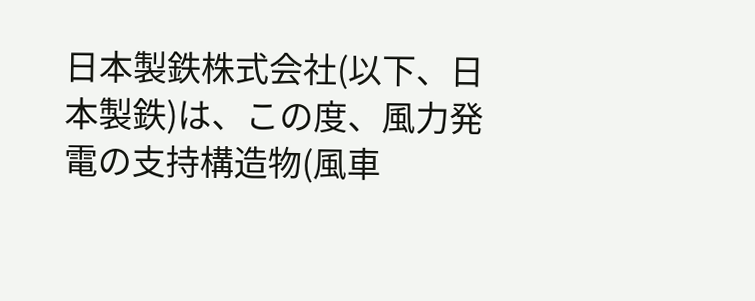日本製鉄株式会社(以下、日本製鉄)は、この度、風力発電の支持構造物(風車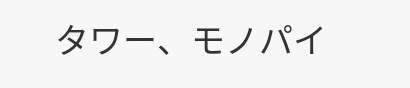タワー、モノパイ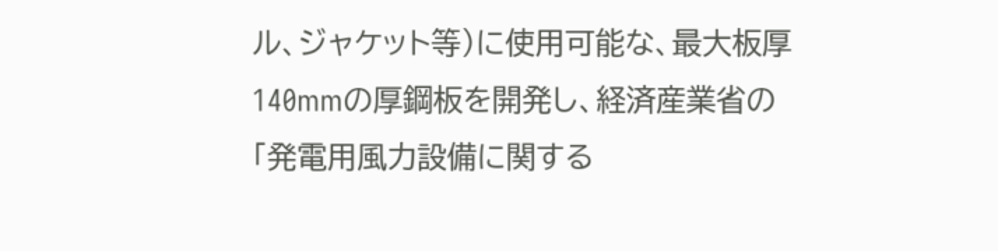ル、ジャケット等)に使用可能な、最大板厚140mmの厚鋼板を開発し、経済産業省の「発電用風力設備に関する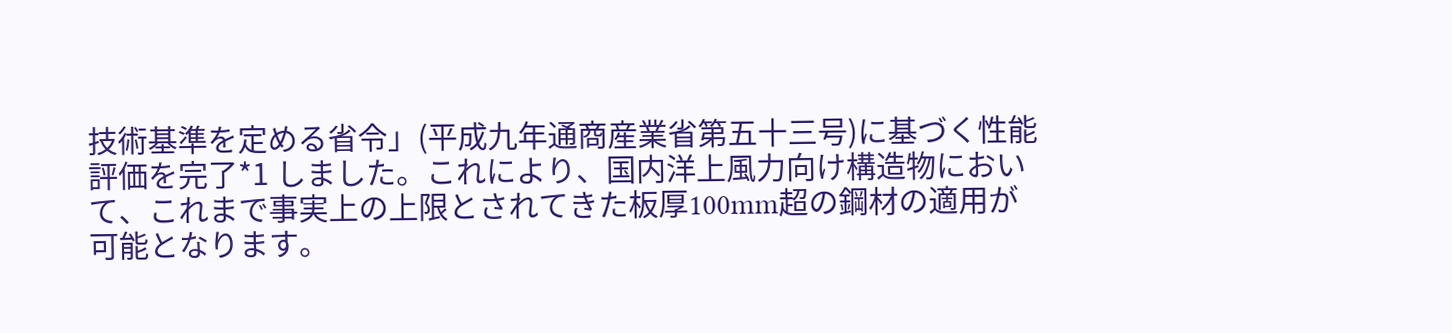技術基準を定める省令」(平成九年通商産業省第五十三号)に基づく性能評価を完了*1 しました。これにより、国内洋上風力向け構造物において、これまで事実上の上限とされてきた板厚100mm超の鋼材の適用が可能となります。